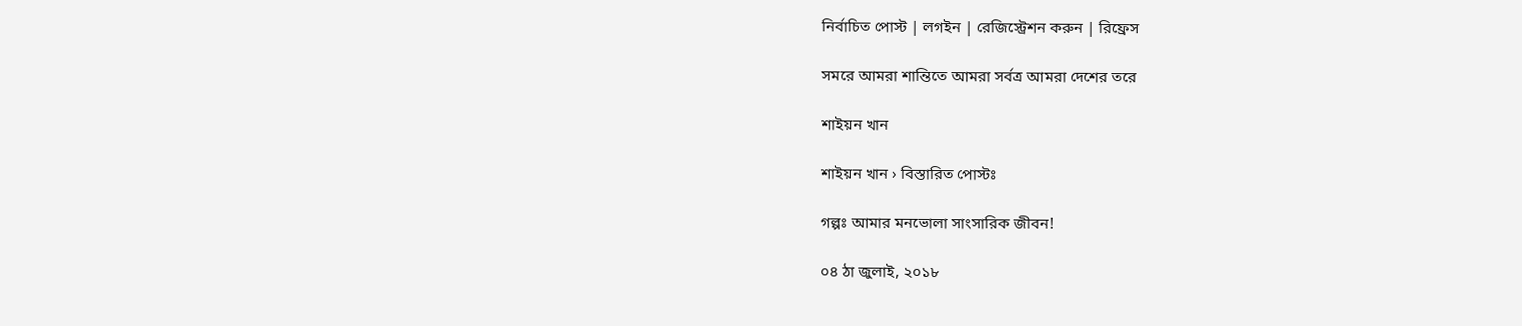নির্বাচিত পোস্ট | লগইন | রেজিস্ট্রেশন করুন | রিফ্রেস

সমরে আমরা শান্তিতে আমরা সর্বত্র আমরা দেশের তরে

শাইয়ন খান

শাইয়ন খান › বিস্তারিত পোস্টঃ

গল্পঃ আমার মনভোলা সাংসারিক জীবন!

০৪ ঠা জুলাই, ২০১৮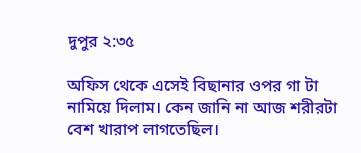দুপুর ২:৩৫

অফিস থেকে এসেই বিছানার ওপর গা টা নামিয়ে দিলাম। কেন জানি না আজ শরীরটা বেশ খারাপ লাগতেছিল।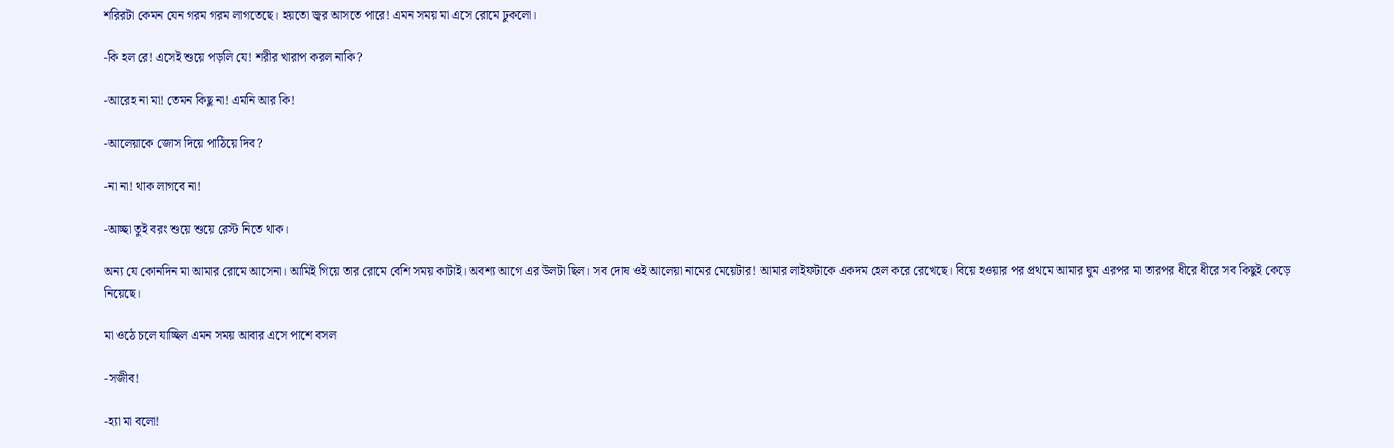শরিরটা কেমন যেন গরম গরম লাগতেছে। হয়তো জ্বর আসতে পারে! এমন সময় মা এসে রোমে ঢুকলো।

-কি হল রে! এসেই শুয়ে পড়লি যে! শরীর খারাপ করল নাকি?

-আরেহ না মা! তেমন কিছু না! এমনি আর কি!

-আলেয়াকে জোস দিয়ে পাঠিয়ে দিব?

-না না! থাক লাগবে না!

-আচ্ছা তুই বরং শুয়ে শুয়ে রেস্ট নিতে থাক।

অন্য যে কোনদিন মা আমার রোমে আসেনা। আমিই গিয়ে তার রোমে বেশি সময় কাটাই। অবশ্য আগে এর উলটা ছিল। সব দোষ ওই আলেয়া নামের মেয়েটার! আমার লাইফটাকে একদম হেল করে রেখেছে। বিয়ে হওয়ার পর প্রথমে আমার ঘুম এরপর মা তারপর ধীরে ধীরে সব কিছুই কেড়ে নিয়েছে।

মা ওঠে চলে যাচ্ছিল এমন সময় আবার এসে পাশে বসল

-সজীব!

-হ্যা মা বলো!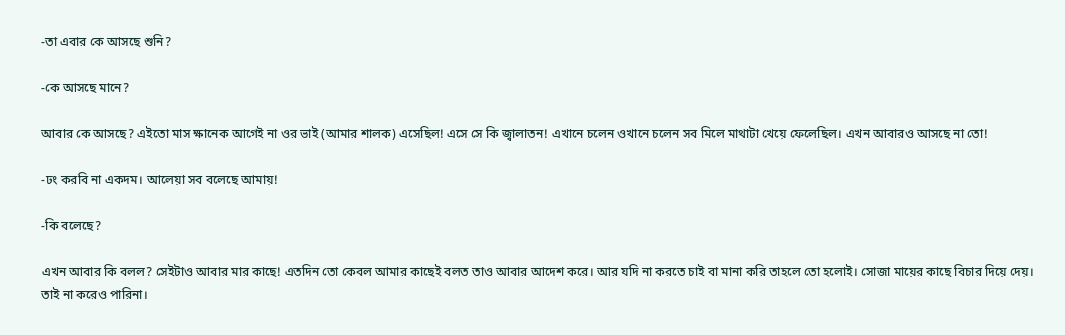-তা এবার কে আসছে শুনি?

-কে আসছে মানে?

আবার কে আসছে? এইতো মাস ক্ষানেক আগেই না ওর ভাই (আমার শালক) এসেছিল! এসে সে কি জ্বালাতন! এখানে চলেন ওখানে চলেন সব মিলে মাথাটা খেয়ে ফেলেছিল। এখন আবারও আসছে না তো!

-ঢং করবি না একদম। আলেয়া সব বলেছে আমায়!

-কি বলেছে?

এখন আবার কি বলল? সেইটাও আবার মার কাছে! এতদিন তো কেবল আমার কাছেই বলত তাও আবার আদেশ করে। আর যদি না করতে চাই বা মানা করি তাহলে তো হলোই। সোজা মায়ের কাছে বিচার দিয়ে দেয়। তাই না করেও পারিনা।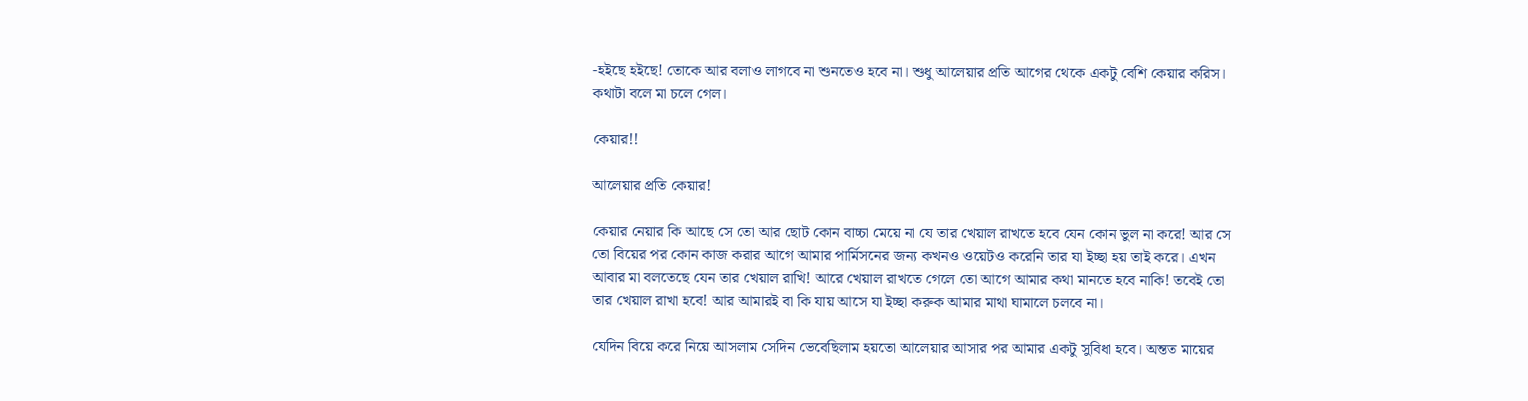-হইছে হইছে! তোকে আর বলাও লাগবে না শুনতেও হবে না। শুধু আলেয়ার প্রতি আগের থেকে একটু বেশি কেয়ার করিস। কথাটা বলে মা চলে গেল।

কেয়ার!!

আলেয়ার প্রতি কেয়ার!

কেয়ার নেয়ার কি আছে সে তো আর ছোট কোন বাচ্চা মেয়ে না যে তার খেয়াল রাখতে হবে যেন কোন ভুল না করে! আর সে তো বিয়ের পর কোন কাজ করার আগে আমার পার্মিসনের জন্য কখনও ওয়েটও করেনি তার যা ইচ্ছা হয় তাই করে। এখন আবার মা বলতেছে যেন তার খেয়াল রাখি! আরে খেয়াল রাখতে গেলে তো আগে আমার কথা মানতে হবে নাকি! তবেই তো তার খেয়াল রাখা হবে! আর আমারই বা কি যায় আসে যা ইচ্ছা করুক আমার মাথা ঘামালে চলবে না।

যেদিন বিয়ে করে নিয়ে আসলাম সেদিন ভেবেছিলাম হয়তো আলেয়ার আসার পর আমার একটু সুবিধা হবে। অন্তত মায়ের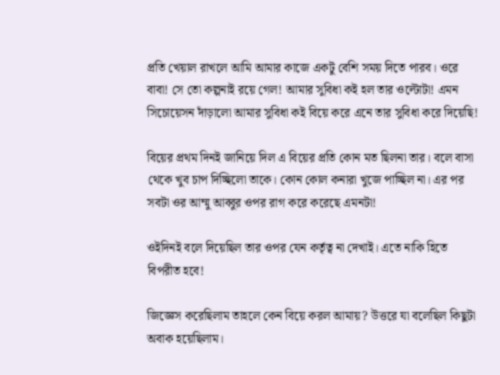প্রতি খেয়াল রাখলে আমি আমার কাজে একটু বেশি সময় দিতে পারব। ওরে বাবা! সে তো কল্পনাই রয়ে গেল! আমার সুবিধা কই হল তার ওল্টোটা! এমন সিচোয়েসন দাঁড়ালো আমার সুবিধা কই বিয়ে করে এনে তার সুবিধা করে দিয়েছি!

বিয়ের প্রথম দিনই জানিয়ে দিল এ বিয়ের প্রতি কোন মত ছিলনা তার। বলে বাসা থেকে খুব চাপ দিচ্ছিলো তাকে। কোন কোল কনারা খুজে পাচ্ছিল না। এর পর সবটা ওর আম্মু আব্বুর ওপর রাগ করে করেছে এমনটা!

ওইদিনই বলে দিয়েছিল তার ওপর যেন কর্তৃত্ব না দেখাই। এতে নাকি হিতে বিপরীত হবে!

জিজ্ঞেস করেছিলাম তাহলে কেন বিয়ে করল আমায়? উত্তরে যা বলেছিল কিছুটা অবাক হয়েছিলাম।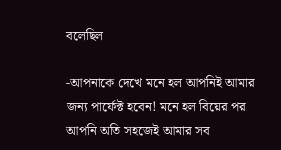বলেছিল

-আপনাকে দেখে মনে হল আপনিই আমার জন্য পার্ফেক্ট হবেন! মনে হল বিয়ের পর আপনি অতি সহজেই আমার সব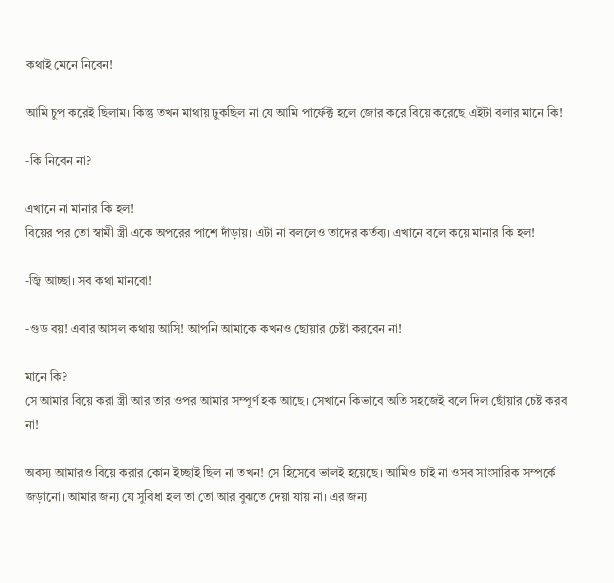কথাই মেনে নিবেন!

আমি চুপ করেই ছিলাম। কিন্তু তখন মাথায় ঢুকছিল না যে আমি পার্ফেক্ট হলে জোর করে বিয়ে করেছে এইটা বলার মানে কি!

-কি নিবেন না?

এখানে না মানার কি হল!
বিয়ের পর তো স্বামী স্ত্রী একে অপরের পাশে দাঁড়ায়। এটা না বললেও তাদের কর্তব্য। এখানে বলে কয়ে মানার কি হল!

-জ্বি আচ্ছা। সব কথা মানবো!

-গুড বয়! এবার আসল কথায় আসি! আপনি আমাকে কখনও ছোয়ার চেষ্টা করবেন না!

মানে কি?
সে আমার বিয়ে করা স্ত্রী আর তার ওপর আমার সম্পূর্ণ হক আছে। সেখানে কিভাবে অতি সহজেই বলে দিল ছোঁয়ার চেষ্ট করব না!

অবস্য আমারও বিয়ে করার কোন ইচ্ছাই ছিল না তখন! সে হিসেবে ভালই হয়েছে। আমিও চাই না ওসব সাংসারিক সম্পর্কে জড়ানো। আমার জন্য যে সুবিধা হল তা তো আর বুঝতে দেয়া যায় না। এর জন্য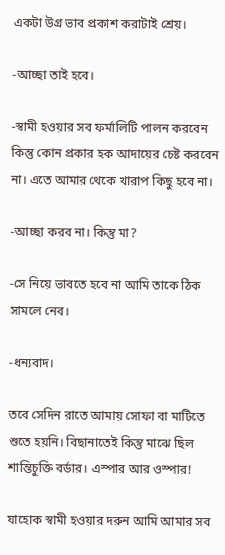একটা উগ্র ভাব প্রকাশ করাটাই শ্রেয়।

-আচ্ছা তাই হবে।

-স্বামী হওয়ার সব ফর্মালিটি পালন করবেন কিন্তু কোন প্রকার হক আদায়ের চেষ্ট করবেন না। এতে আমার থেকে খারাপ কিছু হবে না।

-আচ্ছা করব না। কিন্তু মা?

-সে নিয়ে ভাবতে হবে না আমি তাকে ঠিক সামলে নেব।

-ধন্যবাদ।

তবে সেদিন রাতে আমায় সোফা বা মাটিতে শুতে হয়নি। বিছানাতেই কিন্তু মাঝে ছিল শান্তিচুক্তি বর্ডার। এস্পার আর ওস্পার!

যাহোক স্বামী হওয়ার দরুন আমি আমার সব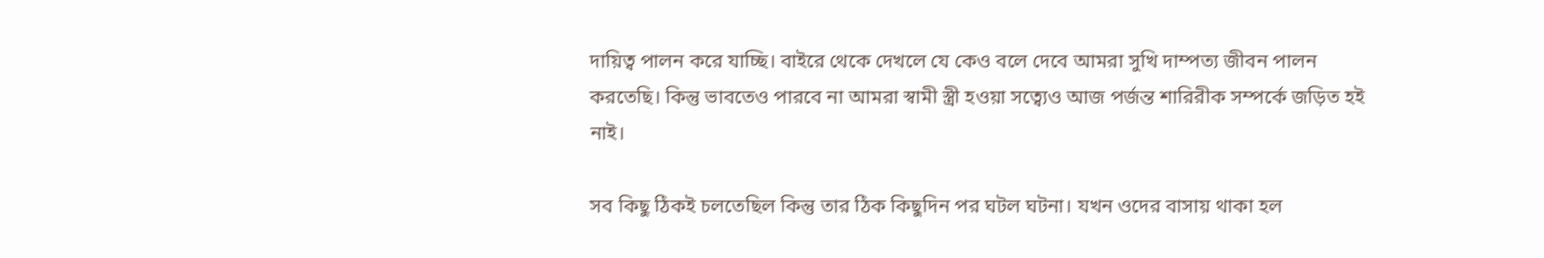দায়িত্ব পালন করে যাচ্ছি। বাইরে থেকে দেখলে যে কেও বলে দেবে আমরা সুখি দাম্পত্য জীবন পালন করতেছি। কিন্তু ভাবতেও পারবে না আমরা স্বামী স্ত্রী হওয়া সত্ব্যেও আজ পর্জন্ত শারিরীক সম্পর্কে জড়িত হই নাই।

সব কিছু ঠিকই চলতেছিল কিন্তু তার ঠিক কিছুদিন পর ঘটল ঘটনা। যখন ওদের বাসায় থাকা হল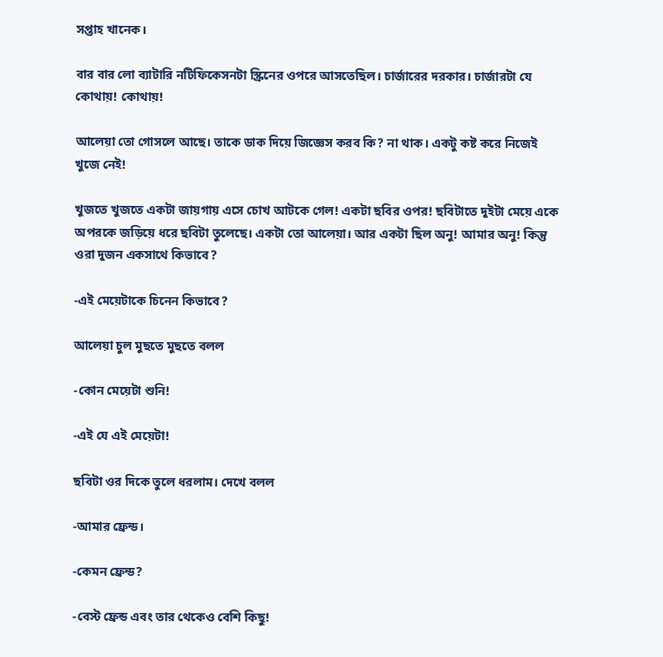সপ্তাহ খানেক।

বার বার লো ব্যাটারি নটিফিকেসনটা স্ক্রিনের ওপরে আসতেছিল। চার্জারের দরকার। চার্জারটা যে কোথায়! কোথায়!

আলেয়া তো গোসলে আছে। তাকে ডাক দিয়ে জিজ্ঞেস করব কি? না থাক। একটু কষ্ট করে নিজেই খুজে নেই!

খুজতে খুজতে একটা জায়গায় এসে চোখ আটকে গেল! একটা ছবির ওপর! ছবিটাতে দুইটা মেয়ে একে অপরকে জড়িয়ে ধরে ছবিটা তুলেছে। একটা তো আলেয়া। আর একটা ছিল অনু! আমার অনু! কিন্তু ওরা দুজন একসাথে কিভাবে?

-এই মেয়েটাকে চিনেন কিভাবে?

আলেয়া চুল মুছতে মুছতে বলল

-কোন মেয়েটা শুনি!

-এই যে এই মেয়েটা!

ছবিটা ওর দিকে তুলে ধরলাম। দেখে বলল

-আমার ফ্রেন্ড।

-কেমন ফ্রেন্ড?

-বেস্ট ফ্রেন্ড এবং তার থেকেও বেশি কিছু!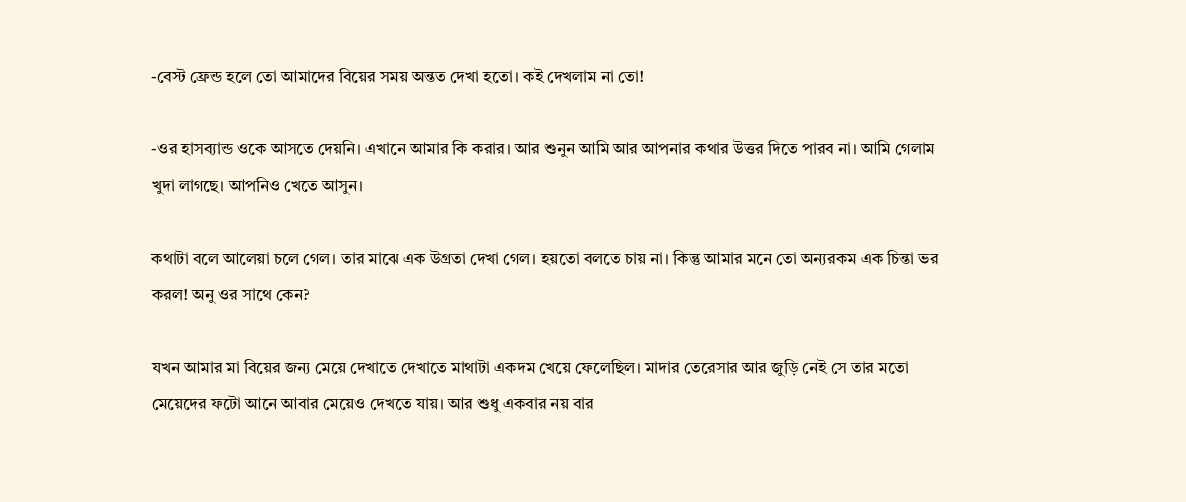-বেস্ট ফ্রেন্ড হলে তো আমাদের বিয়ের সময় অন্তত দেখা হতো। কই দেখলাম না তো!

-ওর হাসব্যান্ড ওকে আসতে দেয়নি। এখানে আমার কি করার। আর শুনুন আমি আর আপনার কথার উত্তর দিতে পারব না। আমি গেলাম খুদা লাগছে। আপনিও খেতে আসুন।

কথাটা বলে আলেয়া চলে গেল। তার মাঝে এক উগ্রতা দেখা গেল। হয়তো বলতে চায় না। কিন্তু আমার মনে তো অন্যরকম এক চিন্তা ভর করল! অনু ওর সাথে কেন?

যখন আমার মা বিয়ের জন্য মেয়ে দেখাতে দেখাতে মাথাটা একদম খেয়ে ফেলেছিল। মাদার তেরেসার আর জুড়ি নেই সে তার মতো মেয়েদের ফটো আনে আবার মেয়েও দেখতে যায়। আর শুধু একবার নয় বার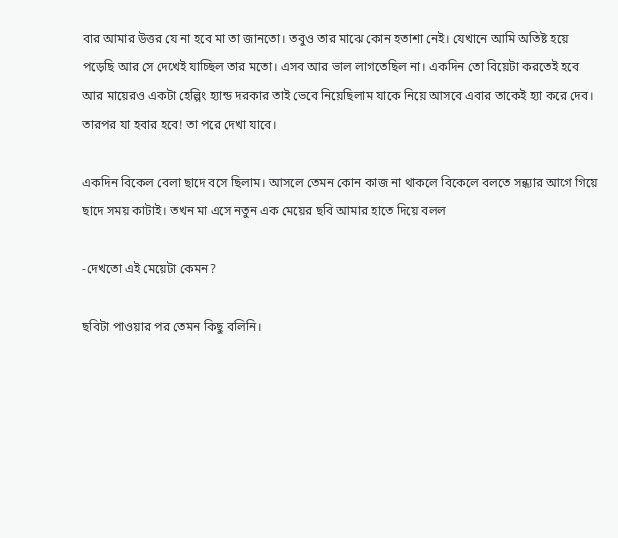বার আমার উত্তর যে না হবে মা তা জানতো। তবুও তার মাঝে কোন হতাশা নেই। যেখানে আমি অতিষ্ট হয়ে পড়েছি আর সে দেখেই যাচ্ছিল তার মতো। এসব আর ভাল লাগতেছিল না। একদিন তো বিয়েটা করতেই হবে আর মায়েরও একটা হেল্পিং হ্যান্ড দরকার তাই ভেবে নিয়েছিলাম যাকে নিয়ে আসবে এবার তাকেই হ্যা করে দেব। তারপর যা হবার হবে! তা পরে দেখা যাবে।

একদিন বিকেল বেলা ছাদে বসে ছিলাম। আসলে তেমন কোন কাজ না থাকলে বিকেলে বলতে সন্ধ্যার আগে গিয়ে ছাদে সময় কাটাই। তখন মা এসে নতুন এক মেয়ের ছবি আমার হাতে দিয়ে বলল

-দেখতো এই মেয়েটা কেমন?

ছবিটা পাওয়ার পর তেমন কিছু বলিনি।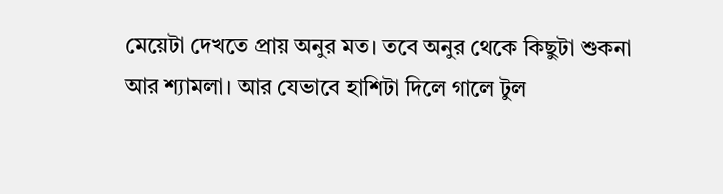মেয়েটা দেখতে প্রায় অনুর মত। তবে অনুর থেকে কিছুটা শুকনা আর শ্যামলা। আর যেভাবে হাশিটা দিলে গালে টুল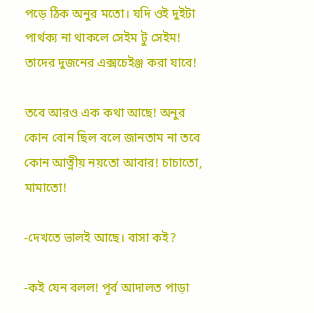পড়ে ঠিক অনুর মতো। যদি ওই দুইটা পার্থক্য না থাকলে সেইম টু সেইম! তাদের দুজনের এক্সচেইঞ্জ করা যাবে!

তবে আরও এক কথা আছে! অনুর কোন বোন ছিল বলে জানতাম না তবে কোন আত্নীয় নয়তো আবার! চাচাতো, মামাতো!

-দেখতে ভালই আছে। বাসা কই?

-কই যেন বলল! পূর্ব আদালত পাড়া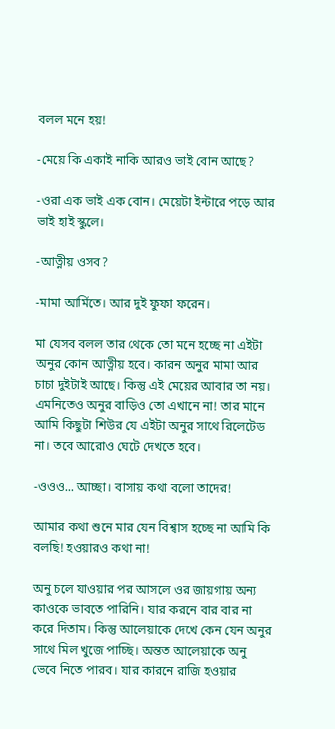বলল মনে হয়!

-মেয়ে কি একাই নাকি আরও ভাই বোন আছে?

-ওরা এক ভাই এক বোন। মেয়েটা ইন্টারে পড়ে আর ভাই হাই স্কুলে।

-আত্নীয় ওসব?

-মামা আর্মিতে। আর দুই ফুফা ফরেন।

মা যেসব বলল তার থেকে তো মনে হচ্ছে না এইটা অনুর কোন আত্নীয় হবে। কারন অনুর মামা আর চাচা দুইটাই আছে। কিন্তু এই মেয়ের আবার তা নয়। এমনিতেও অনুর বাড়িও তো এখানে না! তার মানে আমি কিছুটা শিউর যে এইটা অনুর সাথে রিলেটেড না। তবে আরোও ঘেটে দেখতে হবে।

-ওওও... আচ্ছা। বাসায় কথা বলো তাদের!

আমার কথা শুনে মার যেন বিশ্বাস হচ্ছে না আমি কি বলছি! হওয়ারও কথা না!

অনু চলে যাওয়ার পর আসলে ওর জায়গায় অন্য কাওকে ভাবতে পারিনি। যার করনে বার বার না করে দিতাম। কিন্তু আলেয়াকে দেখে কেন যেন অনুর সাথে মিল খুজে পাচ্ছি। অন্তত আলেয়াকে অনু ভেবে নিতে পারব। যার কারনে রাজি হওয়ার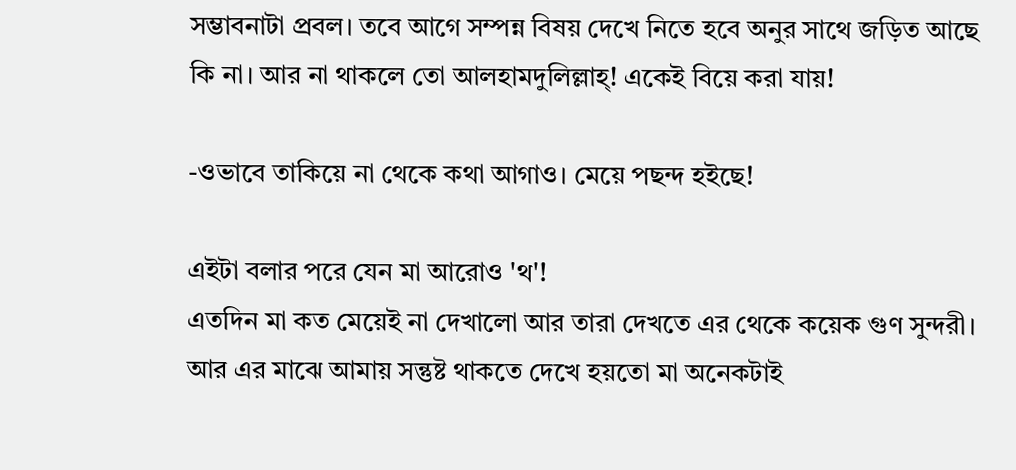সম্ভাবনাটা প্রবল। তবে আগে সম্পন্ন বিষয় দেখে নিতে হবে অনুর সাথে জড়িত আছে কি না। আর না থাকলে তো আলহামদুলিল্লাহ্! একেই বিয়ে করা যায়!

-ওভাবে তাকিয়ে না থেকে কথা আগাও। মেয়ে পছন্দ হইছে!

এইটা বলার পরে যেন মা আরোও 'থ'!
এতদিন মা কত মেয়েই না দেখালো আর তারা দেখতে এর থেকে কয়েক গুণ সুন্দরী। আর এর মাঝে আমায় সন্তুষ্ট থাকতে দেখে হয়তো মা অনেকটাই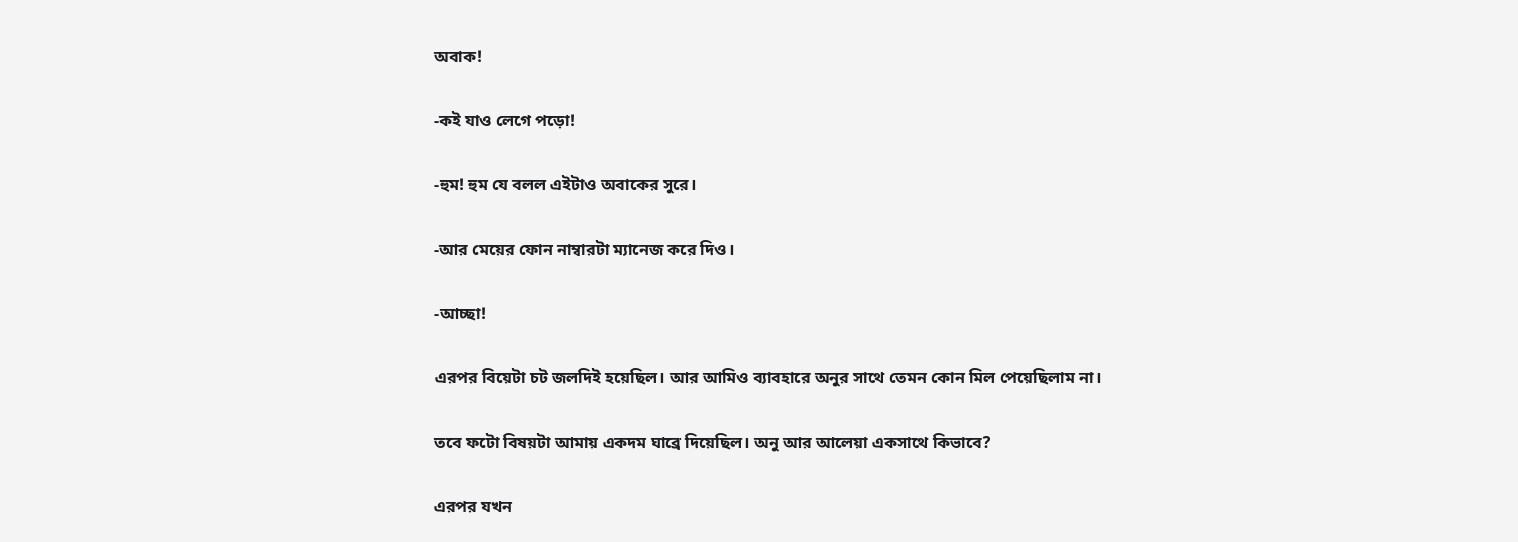অবাক!

-কই যাও লেগে পড়ো!

-হুম! হুম যে বলল এইটাও অবাকের সুরে।

-আর মেয়ের ফোন নাম্বারটা ম্যানেজ করে দিও।

-আচ্ছা!

এরপর বিয়েটা চট জলদিই হয়েছিল। আর আমিও ব্যাবহারে অনুর সাথে তেমন কোন মিল পেয়েছিলাম না।

তবে ফটো বিষয়টা আমায় একদম ঘাব্রে দিয়েছিল। অনু আর আলেয়া একসাথে কিভাবে?

এরপর যখন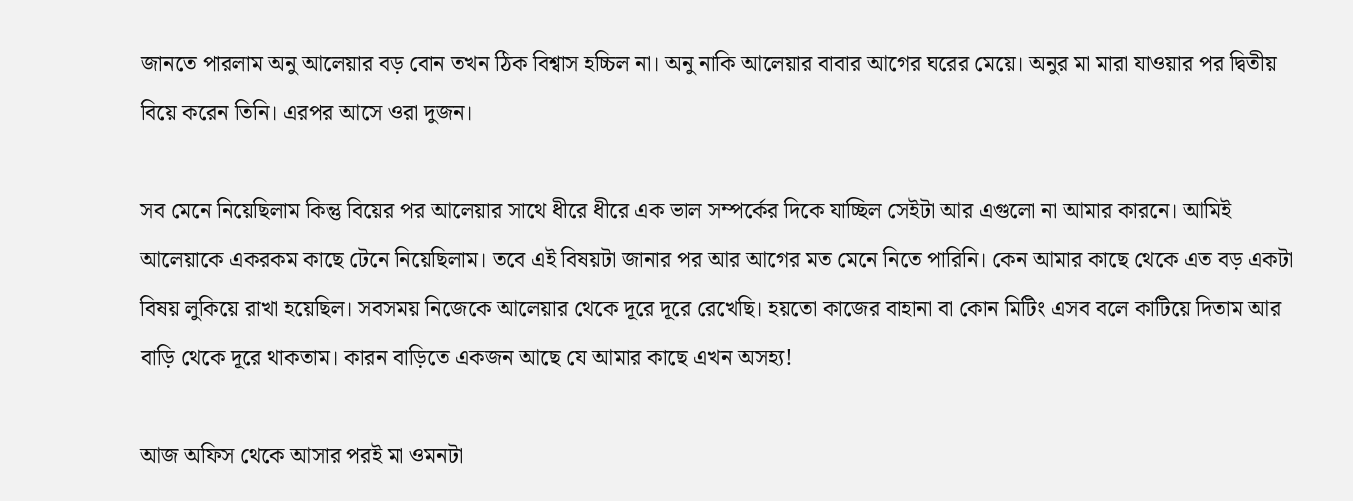জানতে পারলাম অনু আলেয়ার বড় বোন তখন ঠিক বিশ্বাস হচ্চিল না। অনু নাকি আলেয়ার বাবার আগের ঘরের মেয়ে। অনুর মা মারা যাওয়ার পর দ্বিতীয় বিয়ে করেন তিনি। এরপর আসে ওরা দুজন।

সব মেনে নিয়েছিলাম কিন্তু বিয়ের পর আলেয়ার সাথে ধীরে ধীরে এক ভাল সম্পর্কের দিকে যাচ্ছিল সেইটা আর এগুলো না আমার কারনে। আমিই আলেয়াকে একরকম কাছে টেনে নিয়েছিলাম। তবে এই বিষয়টা জানার পর আর আগের মত মেনে নিতে পারিনি। কেন আমার কাছে থেকে এত বড় একটা বিষয় লুকিয়ে রাখা হয়েছিল। সবসময় নিজেকে আলেয়ার থেকে দূরে দূরে রেখেছি। হয়তো কাজের বাহানা বা কোন মিটিং এসব বলে কাটিয়ে দিতাম আর বাড়ি থেকে দূরে থাকতাম। কারন বাড়িতে একজন আছে যে আমার কাছে এখন অসহ্য!

আজ অফিস থেকে আসার পরই মা ওমনটা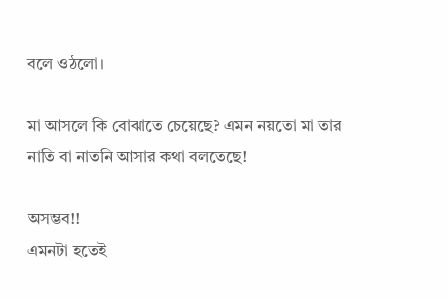বলে ওঠলো।

মা আসলে কি বোঝাতে চেয়েছে? এমন নয়তো মা তার নাতি বা নাতনি আসার কথা বলতেছে!

অসম্ভব!!
এমনটা হতেই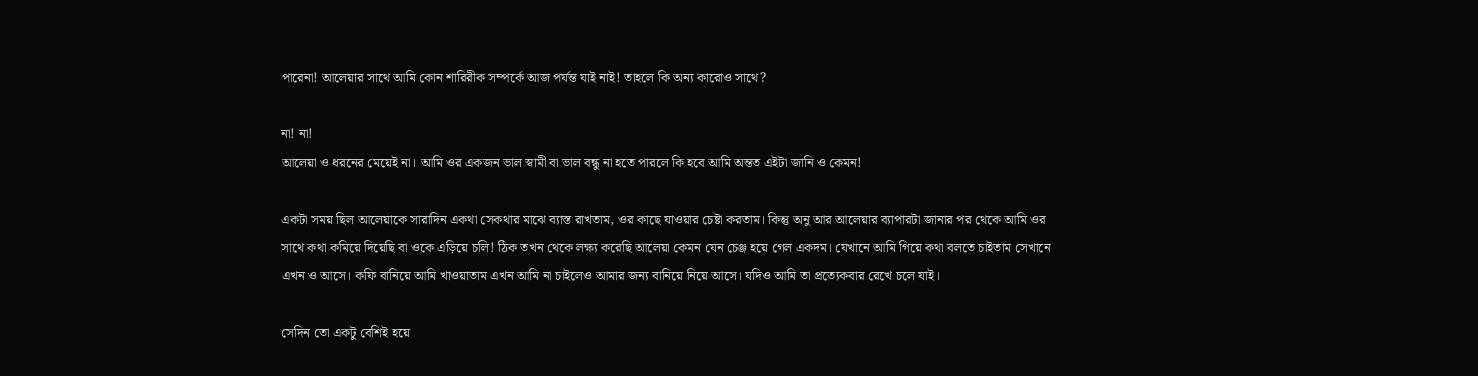পারেনা! আলেয়ার সাথে আমি কোন শারিরীক সম্পর্কে আজ পর্যন্ত যাই নাই! তাহলে কি অন্য কারোও সাথে?

না! না!
আলেয়া ও ধরনের মেয়েই না। আমি ওর একজন ভাল স্বামী বা ভাল বন্ধু না হতে পারলে কি হবে আমি অন্তত এইটা জানি ও কেমন!

একটা সময় ছিল আলেয়াকে সারাদিন একথা সেকথার মাঝে ব্যাস্ত রাখতাম, ওর কাছে যাওয়ার চেষ্টা করতাম। কিন্তু অনু আর আলেয়ার ব্যাপারটা জানার পর থেকে আমি ওর সাথে কথা কমিয়ে দিয়েছি বা ওকে এড়িয়ে চলি! ঠিক তখন থেকে লক্ষ্য করেছি আলেয়া কেমন যেন চেঞ্জ হয়ে গেল একদম। যেখানে আমি গিয়ে কথা বলতে চাইতাম সেখানে এখন ও আসে। কফি বানিয়ে আমি খাওয়াতাম এখন আমি না চাইলেও আমার জন্য বানিয়ে নিয়ে আসে। যদিও আমি তা প্রত্যেকবার রেখে চলে যাই।

সেদিন তো একটু বেশিই হয়ে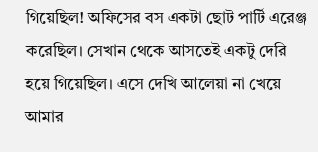গিয়েছিল! অফিসের বস একটা ছোট পার্টি এরেঞ্জ করেছিল। সেখান থেকে আসতেই একটু দেরি হয়ে গিয়েছিল। এসে দেখি আলেয়া না খেয়ে আমার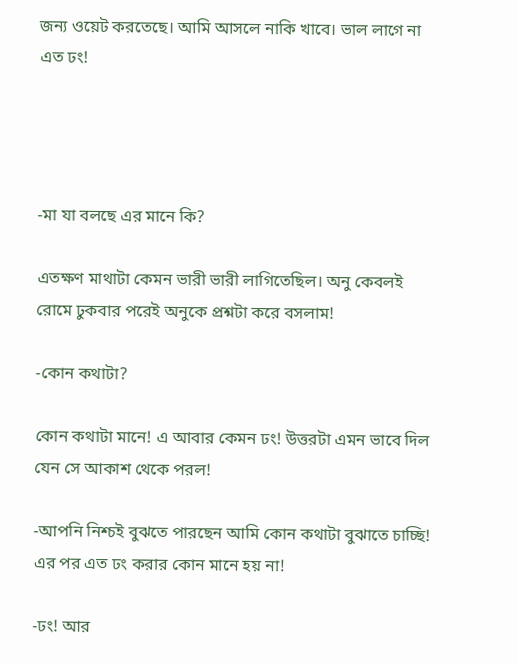জন্য ওয়েট করতেছে। আমি আসলে নাকি খাবে। ভাল লাগে না এত ঢং!




-মা যা বলছে এর মানে কি?

এতক্ষণ মাথাটা কেমন ভারী ভারী লাগিতেছিল। অনু কেবলই রোমে ঢুকবার পরেই অনুকে প্রশ্নটা করে বসলাম!

-কোন কথাটা?

কোন কথাটা মানে! এ আবার কেমন ঢং! উত্তরটা এমন ভাবে দিল যেন সে আকাশ থেকে পরল!

-আপনি নিশ্চই বুঝতে পারছেন আমি কোন কথাটা বুঝাতে চাচ্ছি! এর পর এত ঢং করার কোন মানে হয় না!

-ঢং! আর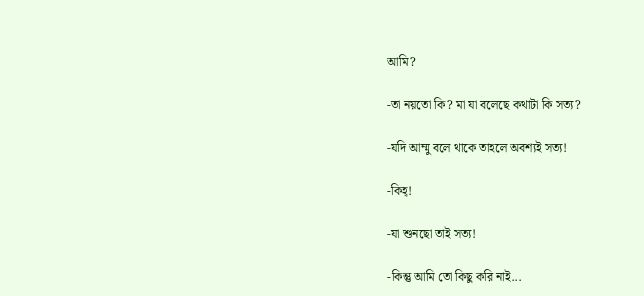আমি?

-তা নয়তো কি? মা যা বলেছে কথাটা কি সত্য?

-যদি আম্মু বলে থাকে তাহলে অবশ্যই সত্য!

-কিহ্!

-যা শুনছো তাই সত্য!

-কিন্তু আমি তো কিছু করি নাই...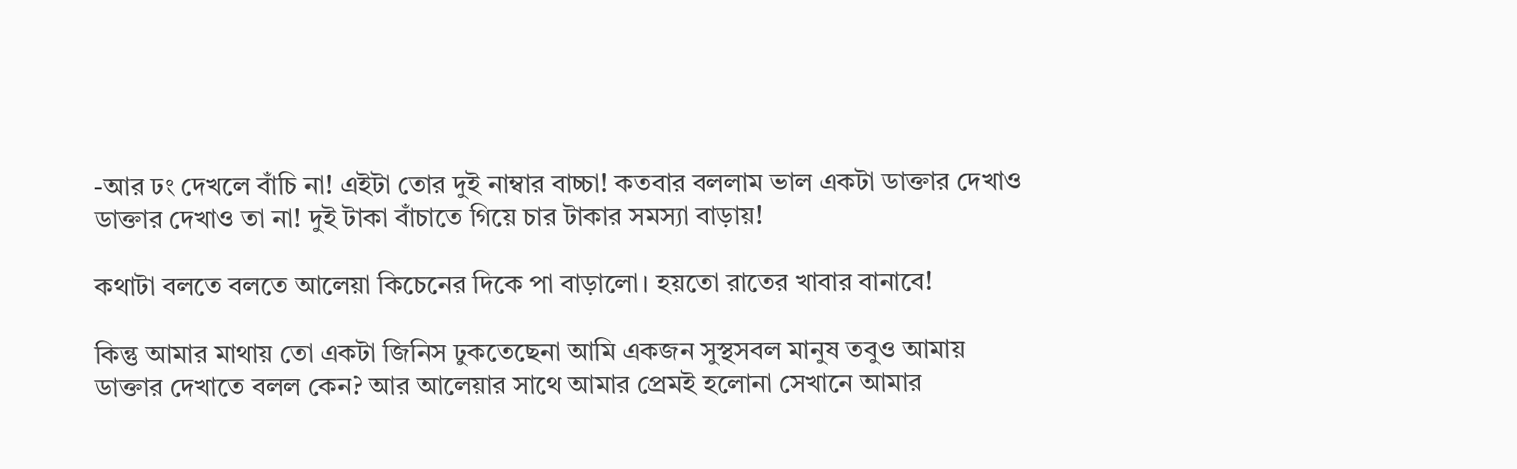-আর ঢং দেখলে বাঁচি না! এইটা তোর দুই নাম্বার বাচ্চা! কতবার বললাম ভাল একটা ডাক্তার দেখাও ডাক্তার দেখাও তা না! দুই টাকা বাঁচাতে গিয়ে চার টাকার সমস্যা বাড়ায়!

কথাটা বলতে বলতে আলেয়া কিচেনের দিকে পা বাড়ালো। হয়তো রাতের খাবার বানাবে!

কিন্তু আমার মাথায় তো একটা জিনিস ঢুকতেছেনা আমি একজন সুস্থসবল মানুষ তবুও আমায় ডাক্তার দেখাতে বলল কেন? আর আলেয়ার সাথে আমার প্রেমই হলোনা সেখানে আমার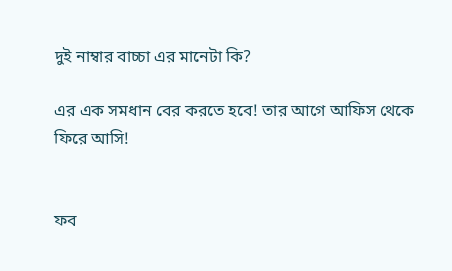দুই নাম্বার বাচ্চা এর মানেটা কি?

এর এক সমধান বের করতে হবে! তার আগে আফিস থেকে ফিরে আসি!


ফব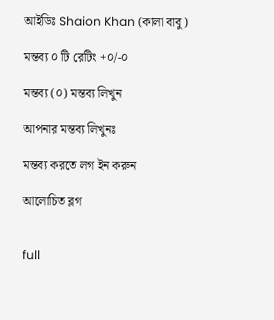আইডিঃ Shaion Khan (কালা বাবু)

মন্তব্য ০ টি রেটিং +০/-০

মন্তব্য (০) মন্তব্য লিখুন

আপনার মন্তব্য লিখুনঃ

মন্তব্য করতে লগ ইন করুন

আলোচিত ব্লগ


full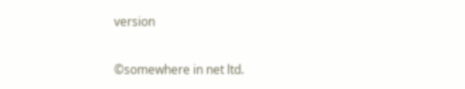version

©somewhere in net ltd.